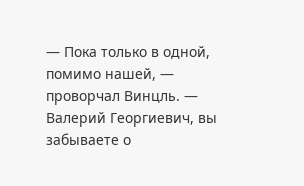— Пока только в одной, помимо нашей, — проворчал Винцль. — Валерий Георгиевич, вы забываете о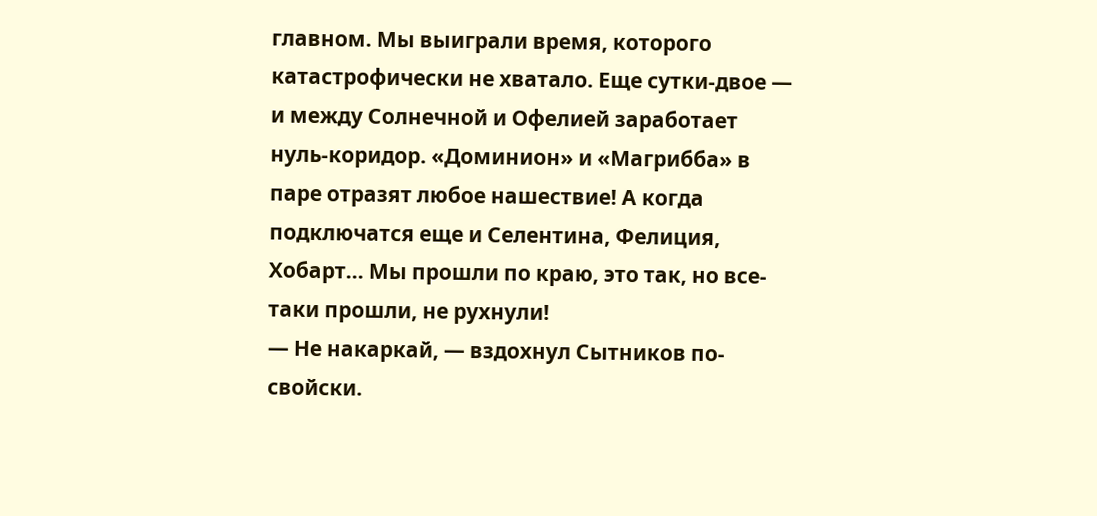главном. Мы выиграли время, которого катастрофически не хватало. Еще сутки-двое — и между Солнечной и Офелией заработает нуль-коридор. «Доминион» и «Магрибба» в паре отразят любое нашествие! А когда подключатся еще и Селентина, Фелиция, Хобарт… Мы прошли по краю, это так, но все-таки прошли, не рухнули!
— Не накаркай, — вздохнул Сытников по-свойски.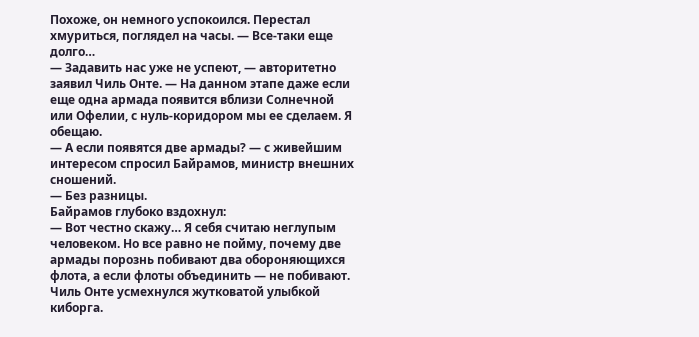Похоже, он немного успокоился. Перестал хмуриться, поглядел на часы. — Все-таки еще долго…
— Задавить нас уже не успеют, — авторитетно заявил Чиль Онте. — На данном этапе даже если еще одна армада появится вблизи Солнечной или Офелии, с нуль-коридором мы ее сделаем. Я обещаю.
— А если появятся две армады? — с живейшим интересом спросил Байрамов, министр внешних сношений.
— Без разницы.
Байрамов глубоко вздохнул:
— Вот честно скажу… Я себя считаю неглупым человеком. Но все равно не пойму, почему две армады порознь побивают два обороняющихся флота, а если флоты объединить — не побивают.
Чиль Онте усмехнулся жутковатой улыбкой киборга.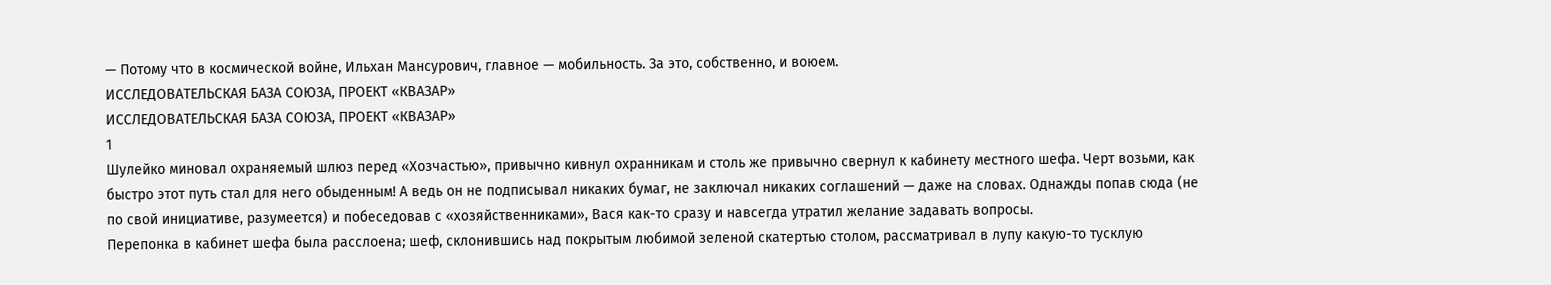— Потому что в космической войне, Ильхан Мансурович, главное — мобильность. За это, собственно, и воюем.
ИССЛЕДОВАТЕЛЬСКАЯ БАЗА СОЮЗА, ПРОЕКТ «КВАЗАР»
ИССЛЕДОВАТЕЛЬСКАЯ БАЗА СОЮЗА, ПРОЕКТ «КВАЗАР»
1
Шулейко миновал охраняемый шлюз перед «Хозчастью», привычно кивнул охранникам и столь же привычно свернул к кабинету местного шефа. Черт возьми, как быстро этот путь стал для него обыденным! А ведь он не подписывал никаких бумаг, не заключал никаких соглашений — даже на словах. Однажды попав сюда (не по свой инициативе, разумеется) и побеседовав с «хозяйственниками», Вася как-то сразу и навсегда утратил желание задавать вопросы.
Перепонка в кабинет шефа была расслоена; шеф, склонившись над покрытым любимой зеленой скатертью столом, рассматривал в лупу какую-то тусклую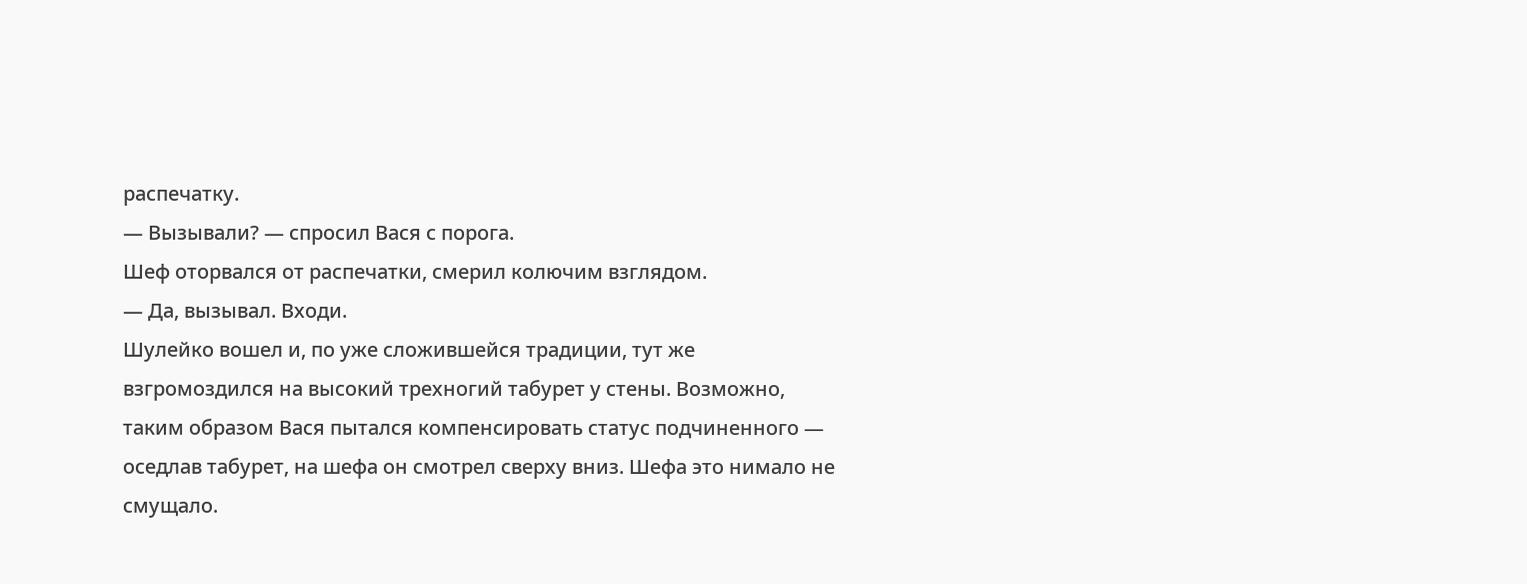распечатку.
— Вызывали? — спросил Вася с порога.
Шеф оторвался от распечатки, смерил колючим взглядом.
— Да, вызывал. Входи.
Шулейко вошел и, по уже сложившейся традиции, тут же взгромоздился на высокий трехногий табурет у стены. Возможно, таким образом Вася пытался компенсировать статус подчиненного — оседлав табурет, на шефа он смотрел сверху вниз. Шефа это нимало не смущало.